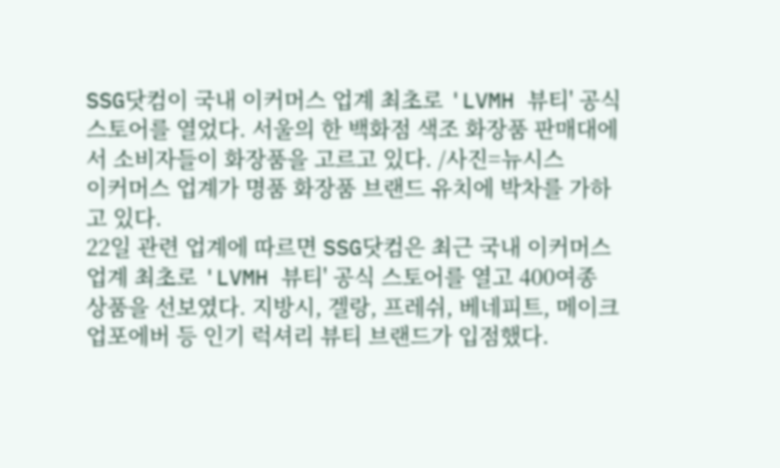SSG닷컴이 국내 이커머스 업계 최초로 'LVMH 뷰티' 공식 스토어를 열었다. 서울의 한 백화점 색조 화장품 판매대에서 소비자들이 화장품을 고르고 있다. /사진=뉴시스
이커머스 업계가 명품 화장품 브랜드 유치에 박차를 가하고 있다.
22일 관련 업계에 따르면 SSG닷컴은 최근 국내 이커머스 업계 최초로 'LVMH 뷰티' 공식 스토어를 열고 400여종 상품을 선보였다. 지방시, 겔랑, 프레쉬, 베네피트, 메이크업포에버 등 인기 럭셔리 뷰티 브랜드가 입점했다.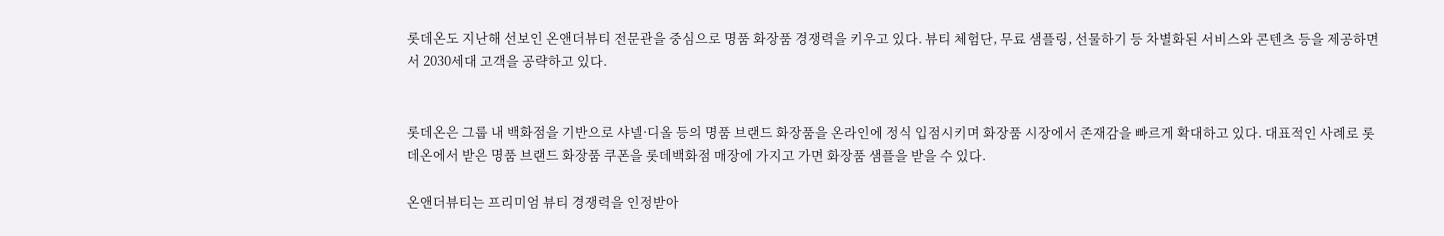롯데온도 지난해 선보인 온앤더뷰티 전문관을 중심으로 명품 화장품 경쟁력을 키우고 있다. 뷰티 체험단, 무료 샘플링, 선물하기 등 차별화된 서비스와 콘텐츠 등을 제공하면서 2030세대 고객을 공략하고 있다.


롯데온은 그룹 내 백화점을 기반으로 샤넬·디올 등의 명품 브랜드 화장품을 온라인에 정식 입점시키며 화장품 시장에서 존재감을 빠르게 확대하고 있다. 대표적인 사례로 롯데온에서 받은 명품 브랜드 화장품 쿠폰을 롯데백화점 매장에 가지고 가면 화장품 샘플을 받을 수 있다.

온앤더뷰티는 프리미엄 뷰티 경쟁력을 인정받아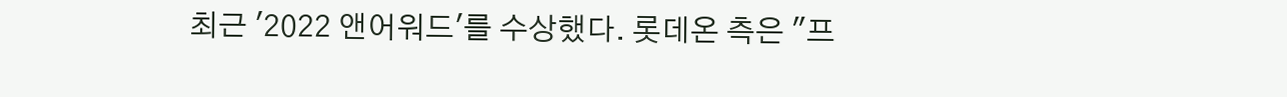최근 '2022 앤어워드'를 수상했다. 롯데온 측은 "프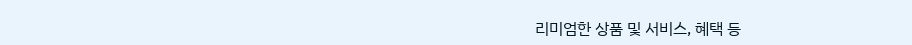리미엄한 상품 및 서비스, 혜택 등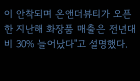이 안착되며 온앤더뷰티가 오픈한 지난해 화장품 매출은 전년대비 30% 늘어났다"고 설명했다.